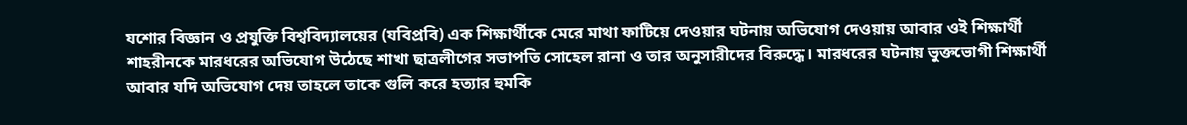যশোর বিজ্ঞান ও প্রযুক্তি বিশ্ববিদ্যালয়ের (যবিপ্রবি) এক শিক্ষার্থীকে মেরে মাথা ফাটিয়ে দেওয়ার ঘটনায় অভিযোগ দেওয়ায় আবার ওই শিক্ষার্থী শাহরীনকে মারধরের অভিযোগ উঠেছে শাখা ছাত্রলীগের সভাপতি সোহেল রানা ও তার অনুসারীদের বিরুদ্ধে। মারধরের ঘটনায় ভুক্তভোগী শিক্ষার্থী আবার যদি অভিযোগ দেয় তাহলে তাকে গুলি করে হত্যার হুমকি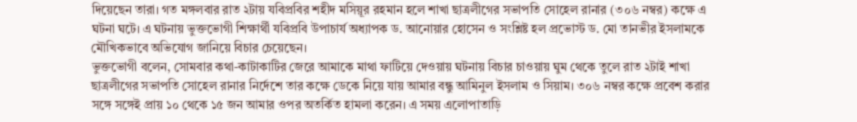দিয়েছেন তারা। গত মঙ্গলবার রাত ২টায় যবিপ্রবির শহীদ মসিয়ূর রহমান হলে শাখা ছাত্রলীগের সভাপতি সোহেল রানার (৩০৬ নম্বর) কক্ষে এ ঘটনা ঘটে। এ ঘটনায় ভুক্তভোগী শিক্ষার্থী যবিপ্রবি উপাচার্য অধ্যাপক ড. আনোয়ার হোসেন ও সংশ্লিষ্ট হল প্রভোস্ট ড. মো তানভীর ইসলামকে মৌখিকভাবে অভিযোগ জানিয়ে বিচার চেয়েছেন।
ভুক্তভোগী বলেন, সোমবার কথা-কাটাকাটির জেরে আমাকে মাথা ফাটিয়ে দেওয়ায় ঘটনায় বিচার চাওয়ায় ঘুম থেকে তুলে রাত ২টাই শাখা ছাত্রলীগের সভাপতি সোহেল রানার নির্দেশে তার কক্ষে ডেকে নিয়ে যায় আমার বন্ধু আমিনুল ইসলাম ও সিয়াম। ৩০৬ নম্বর কক্ষে প্রবেশ করার সঙ্গে সঙ্গেই প্রায় ১০ থেকে ১৫ জন আমার ওপর অতর্কিত হামলা করেন। এ সময় এলোপাতাড়ি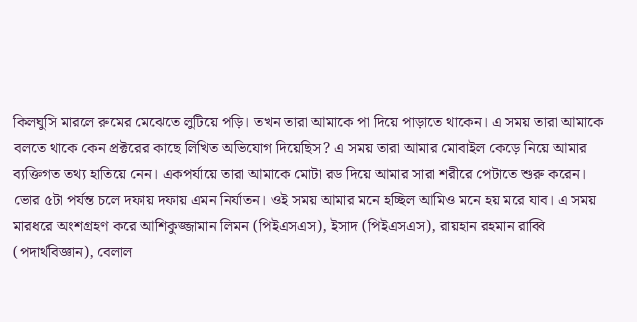কিলঘুসি মারলে রুমের মেঝেতে লুটিয়ে পড়ি। তখন তারা আমাকে পা দিয়ে পাড়াতে থাকেন। এ সময় তারা আমাকে বলতে থাকে কেন প্রক্টরের কাছে লিখিত অভিযোগ দিয়েছিস? এ সময় তারা আমার মোবাইল কেড়ে নিয়ে আমার ব্যক্তিগত তথ্য হাতিয়ে নেন। একপর্যায়ে তারা আমাকে মোটা রড দিয়ে আমার সারা শরীরে পেটাতে শুরু করেন। ভোর ৫টা পর্যন্ত চলে দফায় দফায় এমন নির্যাতন। ওই সময় আমার মনে হচ্ছিল আমিও মনে হয় মরে যাব। এ সময় মারধরে অংশগ্রহণ করে আশিকুজ্জামান লিমন (পিইএসএস), ইসাদ (পিইএসএস), রায়হান রহমান রাব্বি (পদার্থবিজ্ঞান), বেলাল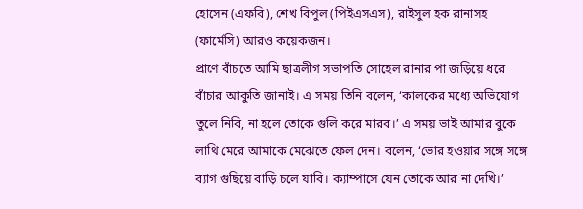হোসেন (এফবি), শেখ বিপুল (পিইএসএস), রাইসুল হক রানাসহ (ফার্মেসি) আরও কয়েকজন।
প্রাণে বাঁচতে আমি ছাত্রলীগ সভাপতি সোহেল রানার পা জড়িয়ে ধরে বাঁচার আকুতি জানাই। এ সময় তিনি বলেন, ‘কালকের মধ্যে অভিযোগ তুলে নিবি, না হলে তোকে গুলি করে মারব।’ এ সময় ভাই আমার বুকে লাথি মেরে আমাকে মেঝেতে ফেল দেন। বলেন, ‘ভোর হওয়ার সঙ্গে সঙ্গে ব্যাগ গুছিয়ে বাড়ি চলে যাবি। ক্যাম্পাসে যেন তোকে আর না দেখি।’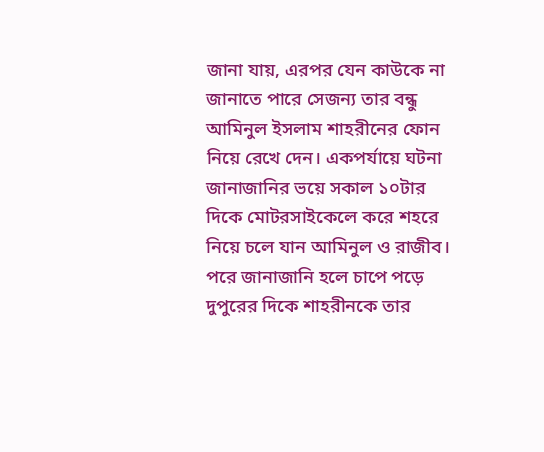জানা যায়, এরপর যেন কাউকে না জানাতে পারে সেজন্য তার বন্ধু আমিনুল ইসলাম শাহরীনের ফোন নিয়ে রেখে দেন। একপর্যায়ে ঘটনা জানাজানির ভয়ে সকাল ১০টার দিকে মোটরসাইকেলে করে শহরে নিয়ে চলে যান আমিনুল ও রাজীব। পরে জানাজানি হলে চাপে পড়ে দুপুরের দিকে শাহরীনকে তার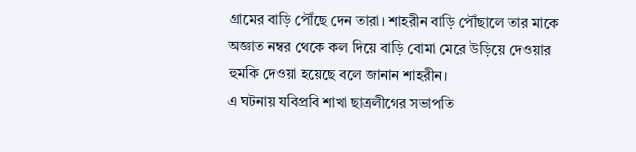গ্রামের বাড়ি পৌঁছে দেন তারা। শাহরীন বাড়ি পৌঁছালে তার মাকে অজ্ঞাত নম্বর থেকে কল দিয়ে বাড়ি বোমা মেরে উড়িয়ে দেওয়ার হুমকি দেওয়া হয়েছে বলে জানান শাহরীন।
এ ঘটনায় যবিপ্রবি শাখা ছাত্রলীগের সভাপতি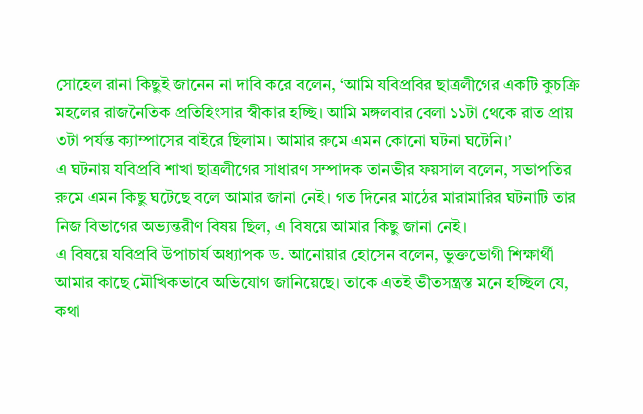সোহেল রানা কিছুই জানেন না দাবি করে বলেন, ‘আমি যবিপ্রবির ছাত্রলীগের একটি কুচক্রি মহলের রাজনৈতিক প্রতিহিংসার স্বীকার হচ্ছি। আমি মঙ্গলবার বেলা ১১টা থেকে রাত প্রায় ৩টা পর্যন্ত ক্যাম্পাসের বাইরে ছিলাম। আমার রুমে এমন কোনো ঘটনা ঘটেনি।’
এ ঘটনায় যবিপ্রবি শাখা ছাত্রলীগের সাধারণ সম্পাদক তানভীর ফয়সাল বলেন, সভাপতির রুমে এমন কিছু ঘটেছে বলে আমার জানা নেই। গত দিনের মাঠের মারামারির ঘটনাটি তার নিজ বিভাগের অভ্যন্তরীণ বিষয় ছিল, এ বিষয়ে আমার কিছু জানা নেই।
এ বিষয়ে যবিপ্রবি উপাচার্য অধ্যাপক ড. আনোয়ার হোসেন বলেন, ভুক্তভোগী শিক্ষার্থী আমার কাছে মৌখিকভাবে অভিযোগ জানিয়েছে। তাকে এতই ভীতসন্ত্রস্ত মনে হচ্ছিল যে, কথা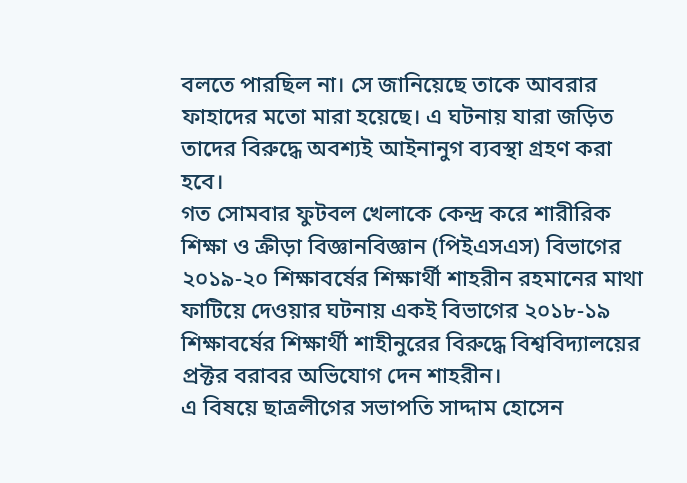বলতে পারছিল না। সে জানিয়েছে তাকে আবরার ফাহাদের মতো মারা হয়েছে। এ ঘটনায় যারা জড়িত তাদের বিরুদ্ধে অবশ্যই আইনানুগ ব্যবস্থা গ্রহণ করা হবে।
গত সোমবার ফুটবল খেলাকে কেন্দ্র করে শারীরিক শিক্ষা ও ক্রীড়া বিজ্ঞানবিজ্ঞান (পিইএসএস) বিভাগের ২০১৯-২০ শিক্ষাবর্ষের শিক্ষার্থী শাহরীন রহমানের মাথা ফাটিয়ে দেওয়ার ঘটনায় একই বিভাগের ২০১৮-১৯ শিক্ষাবর্ষের শিক্ষার্থী শাহীনুরের বিরুদ্ধে বিশ্ববিদ্যালয়ের প্রক্টর বরাবর অভিযোগ দেন শাহরীন।
এ বিষয়ে ছাত্রলীগের সভাপতি সাদ্দাম হোসেন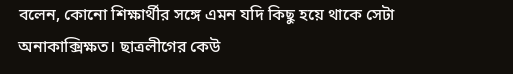বলেন, কোনো শিক্ষার্থীর সঙ্গে এমন যদি কিছু হয়ে থাকে সেটা অনাকাক্সিক্ষত। ছাত্রলীগের কেউ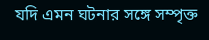যদি এমন ঘটনার সঙ্গে সম্পৃক্ত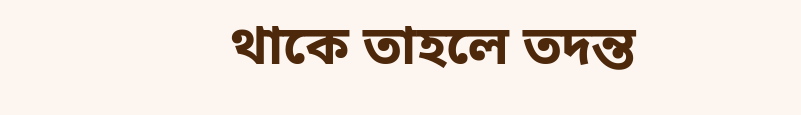থাকে তাহলে তদন্ত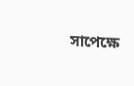সাপেক্ষে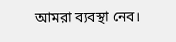আমরা ব্যবস্থা নেব।